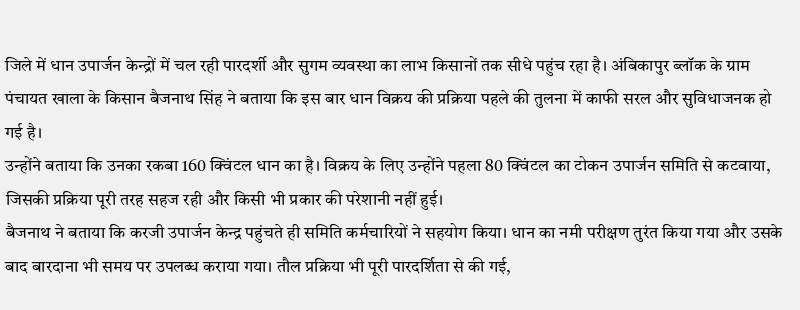जिले में धान उपार्जन केन्द्रों में चल रही पारदर्शी और सुगम व्यवस्था का लाभ किसानों तक सीधे पहुंच रहा है। अंबिकापुर ब्लॉक के ग्राम पंचायत खाला के किसान बैजनाथ सिंह ने बताया कि इस बार धान विक्रय की प्रक्रिया पहले की तुलना में काफी सरल और सुविधाजनक हो गई है।
उन्होंने बताया कि उनका रकबा 160 क्विंटल धान का है। विक्रय के लिए उन्होंने पहला 80 क्विंटल का टोकन उपार्जन समिति से कटवाया, जिसकी प्रक्रिया पूरी तरह सहज रही और किसी भी प्रकार की परेशानी नहीं हुई।
बैजनाथ ने बताया कि करजी उपार्जन केन्द्र पहुंचते ही समिति कर्मचारियों ने सहयोग किया। धान का नमी परीक्षण तुरंत किया गया और उसके बाद बारदाना भी समय पर उपलब्ध कराया गया। तौल प्रक्रिया भी पूरी पारदर्शिता से की गई,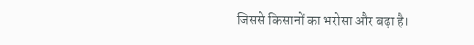जिससे किसानों का भरोसा और बढ़ा है।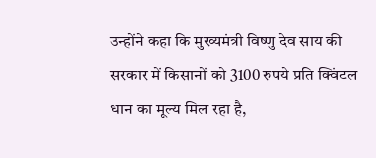उन्होंने कहा कि मुख्यमंत्री विष्णु देव साय की सरकार में किसानों को 3100 रुपये प्रति क्विंटल धान का मूल्य मिल रहा है,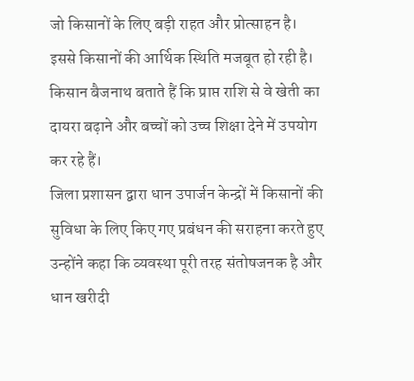जो किसानों के लिए बड़ी राहत और प्रोत्साहन है। इससे किसानों की आर्थिक स्थिति मजबूत हो रही है।
किसान बैजनाथ बताते हैं कि प्राप्त राशि से वे खेती का दायरा बढ़ाने और बच्चों को उच्च शिक्षा देने में उपयोग कर रहे हैं।
जिला प्रशासन द्वारा धान उपार्जन केन्द्रों में किसानों की सुविधा के लिए किए गए प्रबंधन की सराहना करते हुए उन्होंने कहा कि व्यवस्था पूरी तरह संतोषजनक है और धान खरीदी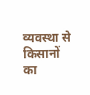व्यवस्था से किसानों का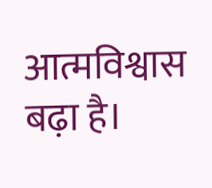आत्मविश्वास बढ़ा है।